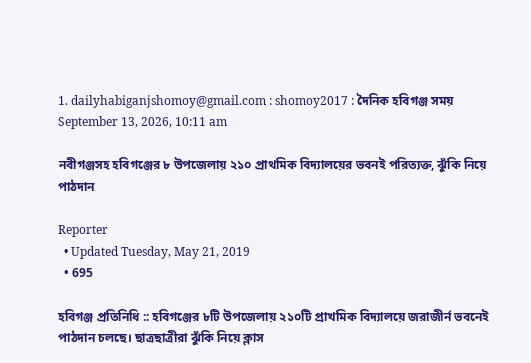1. dailyhabiganjshomoy@gmail.com : shomoy2017 : দৈনিক হবিগঞ্জ সময়
September 13, 2026, 10:11 am

নবীগঞ্জসহ হবিগঞ্জের ৮ উপজেলায় ২১০ প্রাথমিক বিদ্যালয়ের ভবনই পরিত্যক্ত, ঝুঁকি নিয়ে পাঠদান

Reporter
  • Updated Tuesday, May 21, 2019
  • 695

হবিগঞ্জ প্রতিনিধি :: হবিগঞ্জের ৮টি উপজেলায় ২১০টি প্রাখমিক বিদ্যালয়ে জরাজীর্ন ভবনেই পাঠদান চলছে। ছাত্রছাত্রীরা ঝুঁকি নিয়ে ক্লাস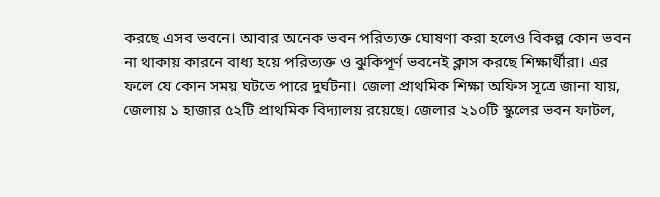করছে এসব ভবনে। আবার অনেক ভবন পরিত্যক্ত ঘোষণা করা হলেও বিকল্প কোন ভবন না থাকায় কারনে বাধ্য হয়ে পরিত্যক্ত ও ঝুকিপূর্ণ ভবনেই ক্লাস করছে শিক্ষার্থীরা। এর ফলে যে কোন সময় ঘটতে পারে দুর্ঘটনা। জেলা প্রাথমিক শিক্ষা অফিস সূত্রে জানা যায়, জেলায় ১ হাজার ৫২টি প্রাথমিক বিদ্যালয় রয়েছে। জেলার ২১০টি স্কুলের ভবন ফাটল,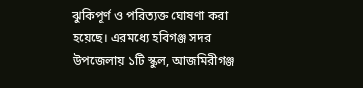ঝুকিপূর্ণ ও পরিত্যক্ত ঘোষণা করা হয়েছে। এরমধ্যে হবিগঞ্জ সদর উপজেলায় ১টি স্কুল, আজমিরীগঞ্জ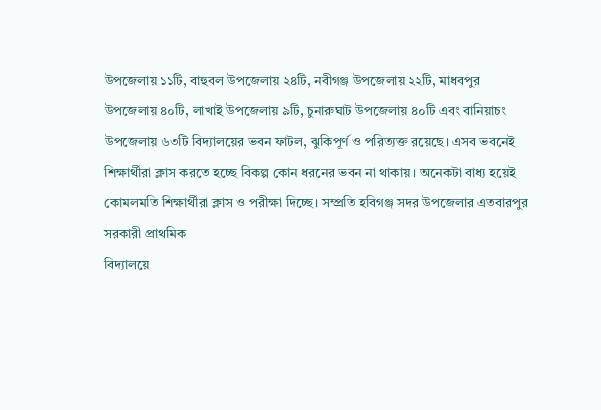উপজেলায় ১১টি, বাহুবল উপজেলায় ২৪টি, নবীগঞ্জ উপজেলায় ২২টি, মাধবপুর উপজেলায় ৪০টি, লাখাই উপজেলায় ৯টি, চুনারুঘাট উপজেলায় ৪০টি এবং বানিয়াচং উপজেলায় ৬৩টি বিদ্যালয়ের ভবন ফাটল, ঝুকিপূর্ণ ও পরিত্যক্ত রয়েছে। এসব ভবনেই শিক্ষার্থীরা ক্লাস করতে হচ্ছে বিকল্প কোন ধরনের ভবন না থাকায়। অনেকটা বাধ্য হয়েই কোমলমতি শিক্ষার্থীরা ক্লাস ও পরীক্ষা দিচ্ছে। সম্প্রতি হবিগঞ্জ সদর উপজেলার এতবারপুর সরকারী প্রাথমিক
বিদ্যালয়ে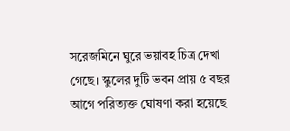সরেজমিনে ঘুরে ভয়াবহ চিত্র দেখা গেছে। স্কুলের দুটি ভবন প্রায় ৫ বছর আগে পরিত্যক্ত ঘোষণা করা হয়েছে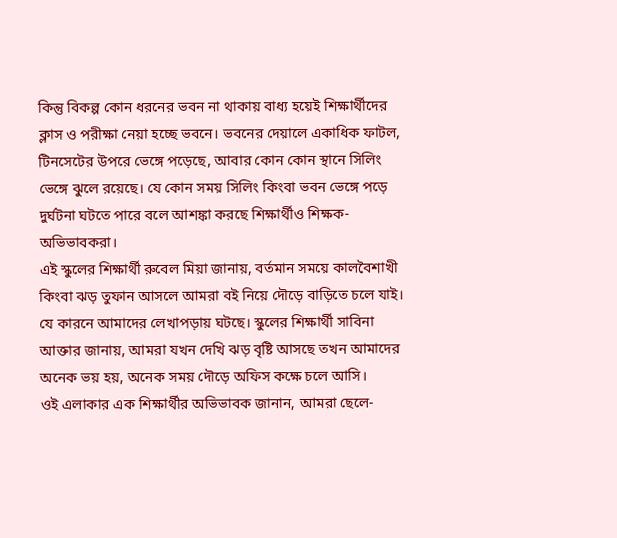কিন্তু বিকল্প কোন ধরনের ভবন না থাকায় বাধ্য হয়েই শিক্ষার্থীদের ক্লাস ও পরীক্ষা নেয়া হচ্ছে ভবনে। ভবনের দেয়ালে একাধিক ফাটল, টিনসেটের উপরে ভেঙ্গে পড়েছে, আবার কোন কোন স্থানে সিলিং ভেঙ্গে ঝুলে রয়েছে। যে কোন সময় সিলিং কিংবা ভবন ভেঙ্গে পড়ে দুর্ঘটনা ঘটতে পারে বলে আশঙ্কা করছে শিক্ষার্থীও শিক্ষক-অভিভাবকরা।
এই স্কুলের শিক্ষার্থী রুবেল মিয়া জানায়, বর্তমান সময়ে কালবৈশাখী কিংবা ঝড় তুফান আসলে আমরা বই নিয়ে দৌড়ে বাড়িতে চলে যাই। যে কারনে আমাদের লেখাপড়ায় ঘটছে। স্কুলের শিক্ষার্থী সাবিনা আক্তার জানায়, আমরা যখন দেখি ঝড় বৃষ্টি আসছে তখন আমাদের অনেক ভয় হয়, অনেক সময় দৌড়ে অফিস কক্ষে চলে আসি।
ওই এলাকার এক শিক্ষার্থীর অভিভাবক জানান, আমরা ছেলে-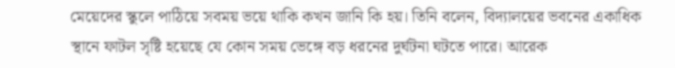মেয়েদের স্কুলে পাঠিয়ে সবময় ভয়ে থাকি কখন জানি কি হয়। তিনি বলেন, বিদ্যালয়ের ভবনের একাধিক স্থানে ফাটল সৃষ্টি হয়েছে যে কোন সময় ভেঙ্গে বড় ধরনের দুর্ঘটনা ঘটতে পারে। আরেক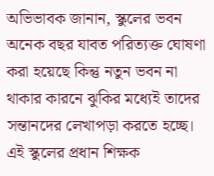অভিভাবক জানান, স্কুলের ভবন অনেক বছর যাবত পরিত্যক্ত ঘোষণা করা হয়েছে কিন্তু নতুন ভবন না থাকার কারনে ঝুকির মধ্যেই তাদের সন্তানদের লেখাপড়া করতে হচ্ছে।
এই স্কুলের প্রধান শিক্ষক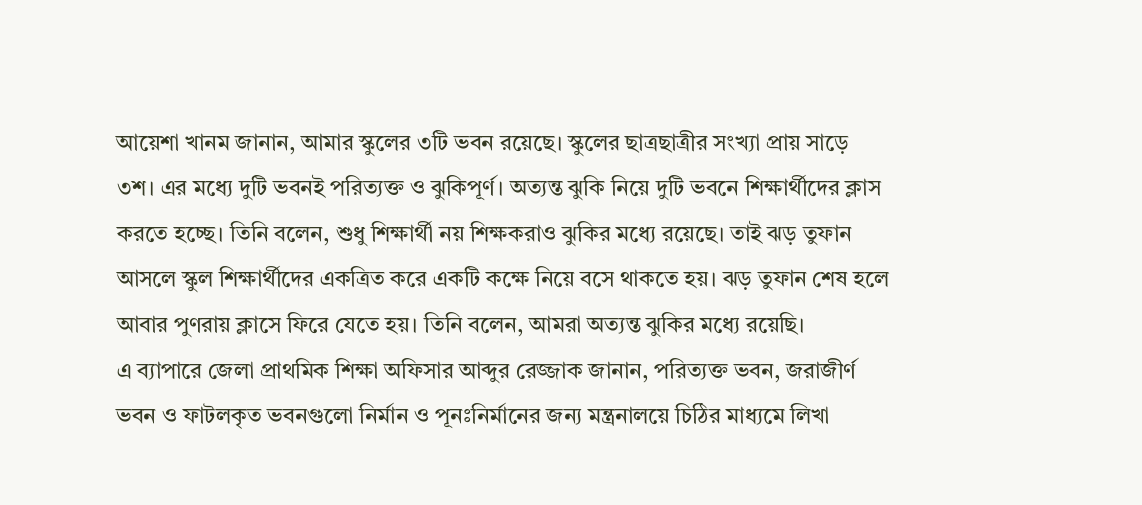আয়েশা খানম জানান, আমার স্কুলের ৩টি ভবন রয়েছে। স্কুলের ছাত্রছাত্রীর সংখ্যা প্রায় সাড়ে ৩শ। এর মধ্যে দুটি ভবনই পরিত্যক্ত ও ঝুকিপূর্ণ। অত্যন্ত ঝুকি নিয়ে দুটি ভবনে শিক্ষার্থীদের ক্লাস করতে হচ্ছে। তিনি বলেন, শুধু শিক্ষার্থী নয় শিক্ষকরাও ঝুকির মধ্যে রয়েছে। তাই ঝড় তুফান আসলে স্কুল শিক্ষার্থীদের একত্রিত করে একটি কক্ষে নিয়ে বসে থাকতে হয়। ঝড় তুফান শেষ হলে আবার পুণরায় ক্লাসে ফিরে যেতে হয়। তিনি বলেন, আমরা অত্যন্ত ঝুকির মধ্যে রয়েছি।
এ ব্যাপারে জেলা প্রাথমিক শিক্ষা অফিসার আব্দুর রেজ্জাক জানান, পরিত্যক্ত ভবন, জরাজীর্ণ ভবন ও ফাটলকৃত ভবনগুলো নির্মান ও পূনঃনির্মানের জন্য মন্ত্রনালয়ে চিঠির মাধ্যমে লিখা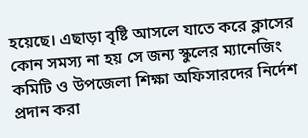হয়েছে। এছাড়া বৃষ্টি আসলে যাতে করে ক্লাসের কোন সমস্য না হয় সে জন্য স্কুলের ম্যানেজিং কমিটি ও উপজেলা শিক্ষা অফিসারদের নির্দেশ প্রদান করা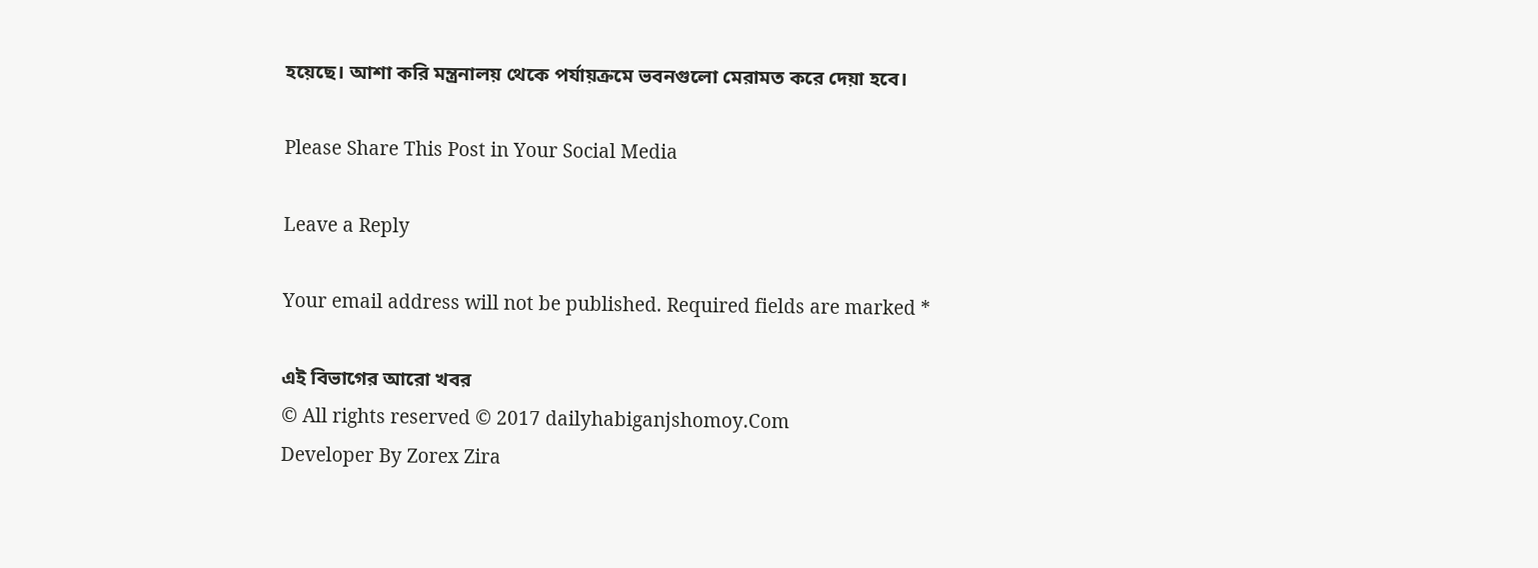হয়েছে। আশা করি মন্ত্রনালয় থেকে পর্যায়ক্রমে ভবনগুলো মেরামত করে দেয়া হবে।

Please Share This Post in Your Social Media

Leave a Reply

Your email address will not be published. Required fields are marked *

এই বিভাগের আরো খবর
© All rights reserved © 2017 dailyhabiganjshomoy.Com
Developer By Zorex Zira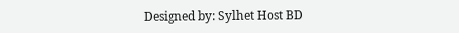Designed by: Sylhet Host BD